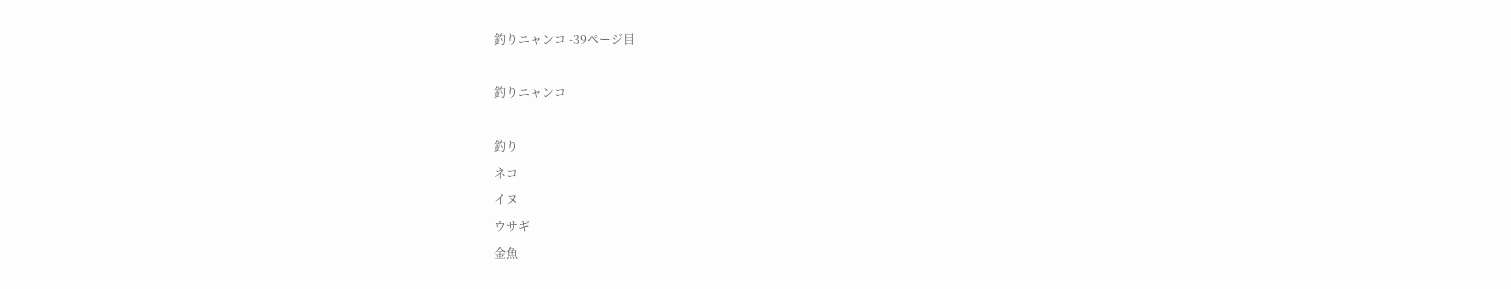釣りニャンコ -39ページ目

釣りニャンコ

釣り
ネコ
イヌ
ウサギ
金魚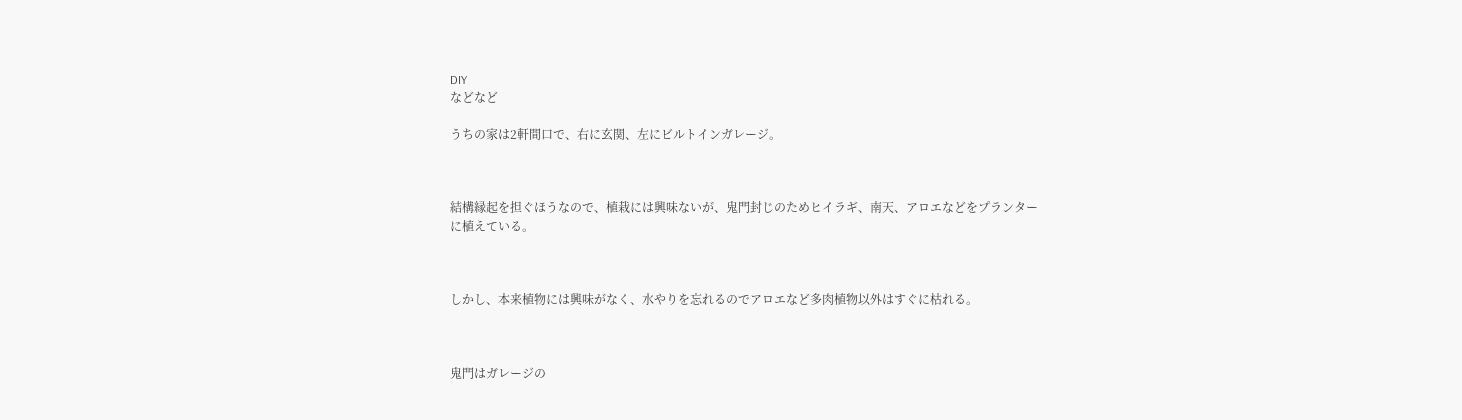DIY
などなど

うちの家は2軒間口で、右に玄関、左にビルトインガレージ。



結構縁起を担ぐほうなので、植栽には興味ないが、鬼門封じのためヒイラギ、南天、アロエなどをプランターに植えている。



しかし、本来植物には興味がなく、水やりを忘れるのでアロエなど多肉植物以外はすぐに枯れる。



鬼門はガレージの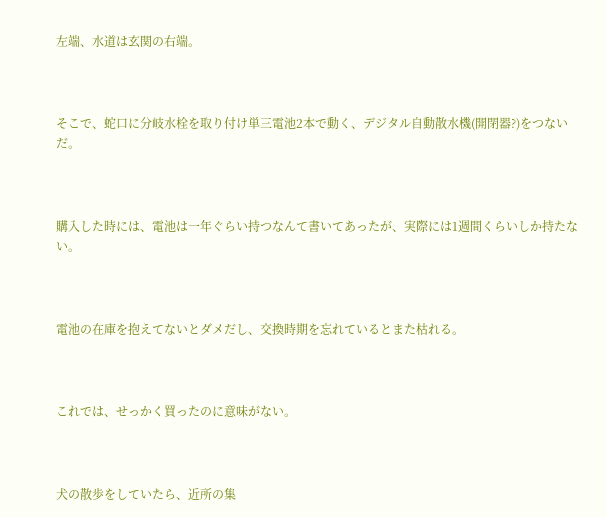左端、水道は玄関の右端。



そこで、蛇口に分岐水栓を取り付け単三電池2本で動く、デジタル自動散水機(開閉器?)をつないだ。



購入した時には、電池は一年ぐらい持つなんて書いてあったが、実際には1週間くらいしか持たない。



電池の在庫を抱えてないとダメだし、交換時期を忘れているとまた枯れる。



これでは、せっかく買ったのに意味がない。



犬の散歩をしていたら、近所の集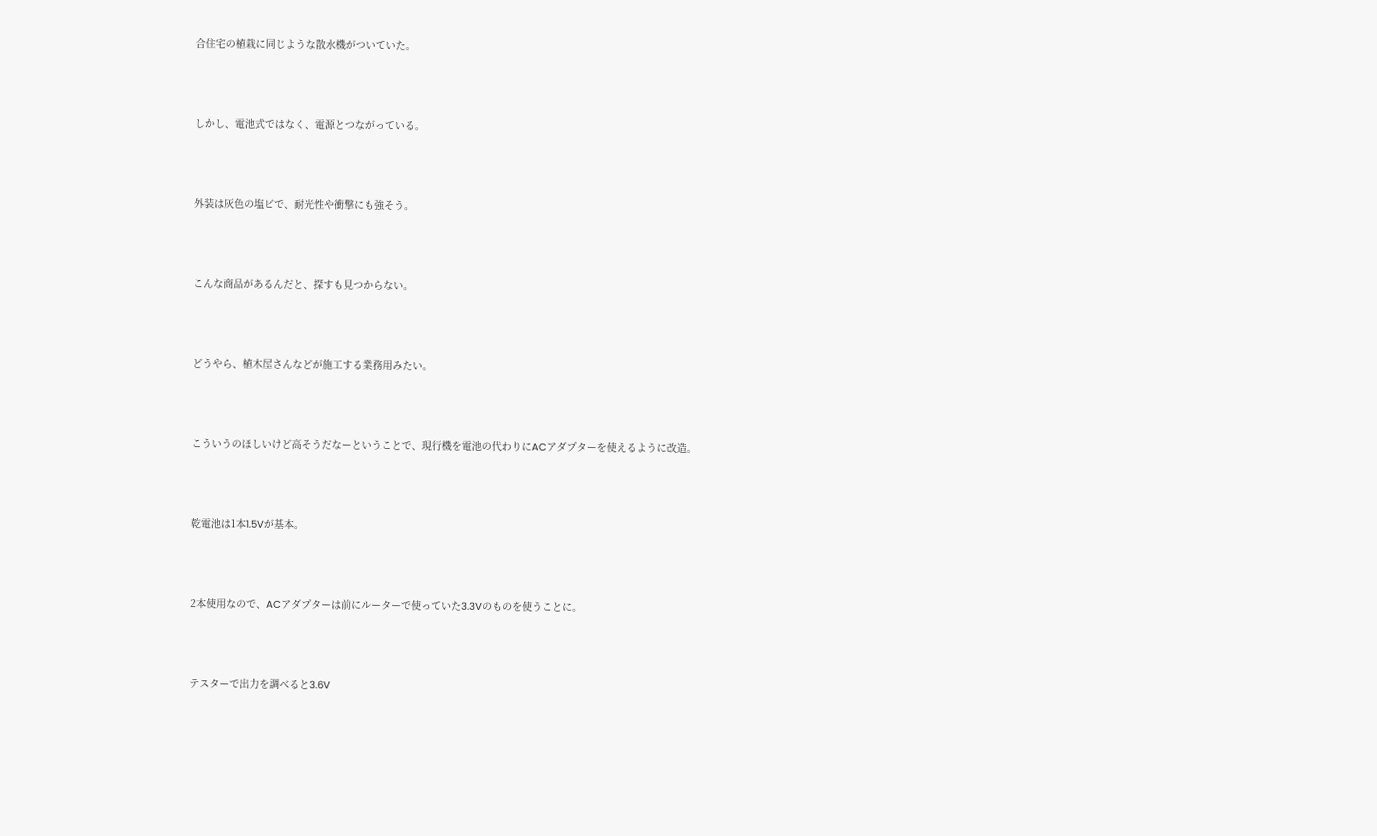合住宅の植栽に同じような散水機がついていた。



しかし、電池式ではなく、電源とつながっている。



外装は灰色の塩ビで、耐光性や衝撃にも強そう。



こんな商品があるんだと、探すも見つからない。



どうやら、植木屋さんなどが施工する業務用みたい。



こういうのほしいけど高そうだなーということで、現行機を電池の代わりにACアダプターを使えるように改造。



乾電池は1本1.5Vが基本。



2本使用なので、ACアダプターは前にルーターで使っていた3.3Vのものを使うことに。



テスターで出力を調べると3.6V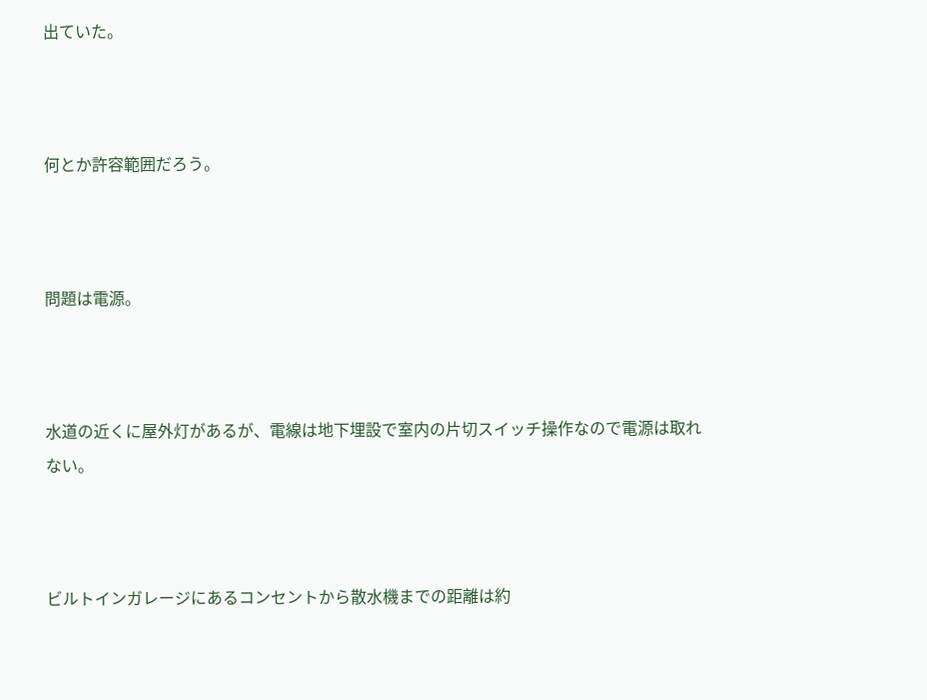出ていた。



何とか許容範囲だろう。



問題は電源。



水道の近くに屋外灯があるが、電線は地下埋設で室内の片切スイッチ操作なので電源は取れない。



ビルトインガレージにあるコンセントから散水機までの距離は約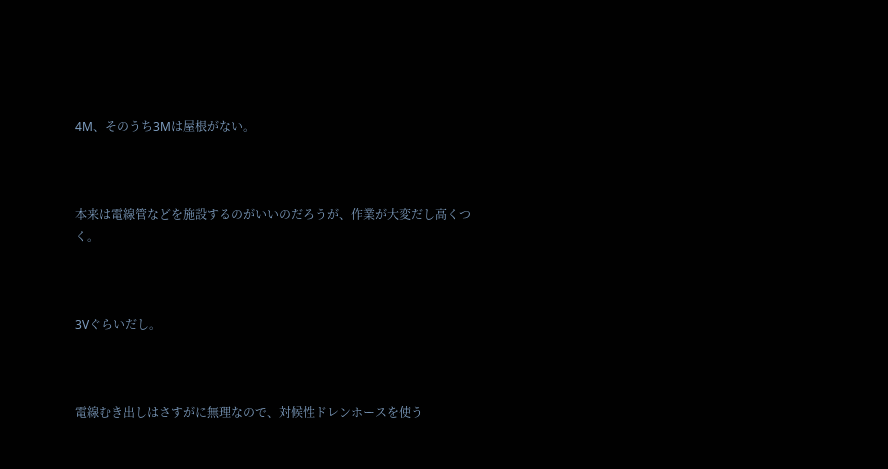4M、そのうち3Mは屋根がない。



本来は電線管などを施設するのがいいのだろうが、作業が大変だし高くつく。



3Vぐらいだし。



電線むき出しはさすがに無理なので、対候性ドレンホースを使う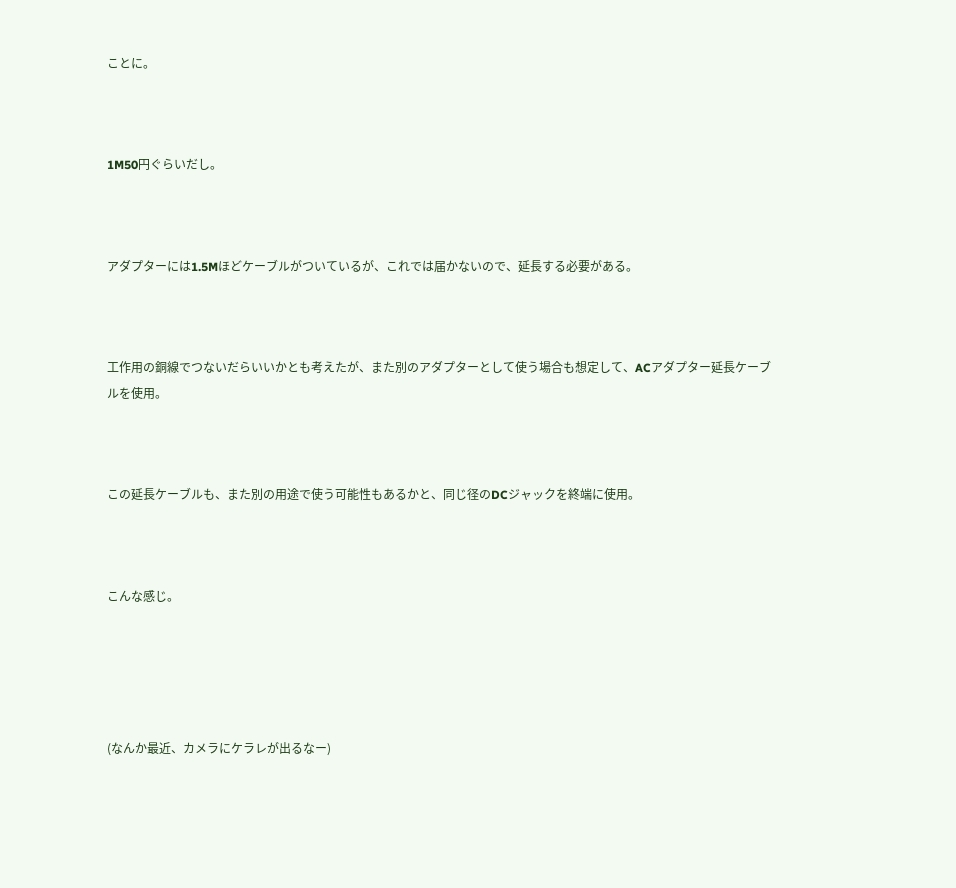ことに。



1M50円ぐらいだし。



アダプターには1.5Mほどケーブルがついているが、これでは届かないので、延長する必要がある。



工作用の銅線でつないだらいいかとも考えたが、また別のアダプターとして使う場合も想定して、ACアダプター延長ケーブルを使用。



この延長ケーブルも、また別の用途で使う可能性もあるかと、同じ径のDCジャックを終端に使用。



こんな感じ。





(なんか最近、カメラにケラレが出るなー)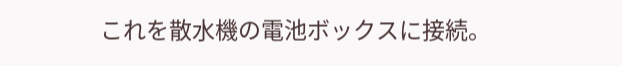これを散水機の電池ボックスに接続。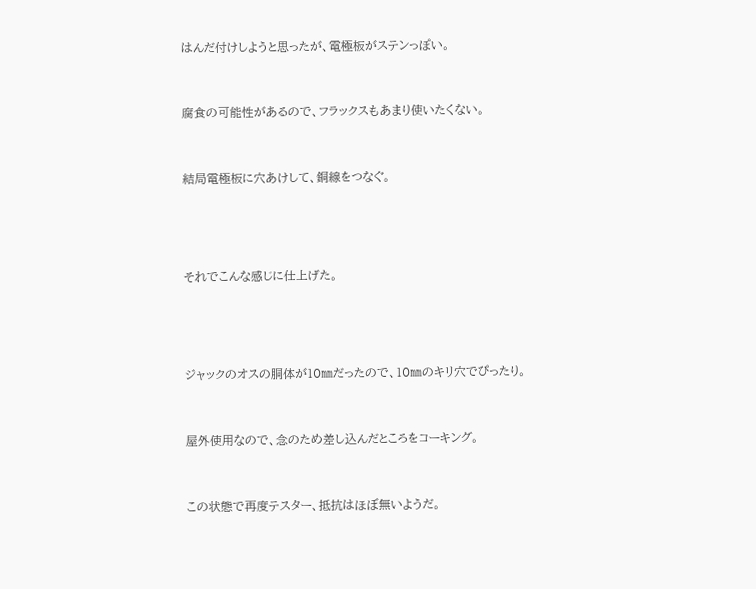はんだ付けしようと思ったが、電極板がステンっぽい。



腐食の可能性があるので、フラックスもあまり使いたくない。



結局電極板に穴あけして、銅線をつなぐ。





それでこんな感じに仕上げた。





ジャックのオスの胴体が10㎜だったので、10㎜のキリ穴でぴったり。



屋外使用なので、念のため差し込んだところをコーキング。



この状態で再度テスター、抵抗はほぼ無いようだ。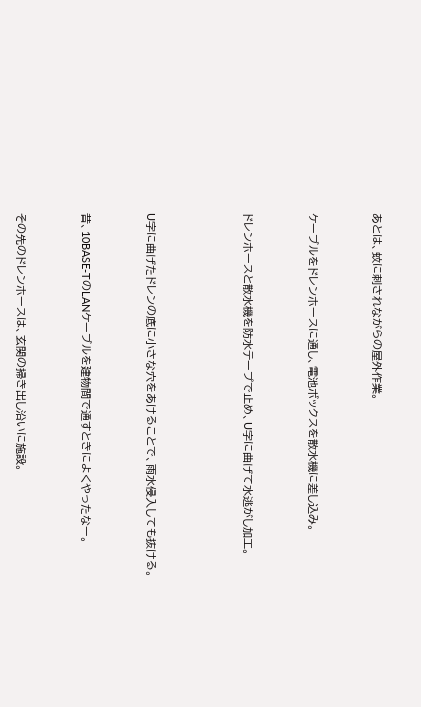あとは、蚊に刺されながらの屋外作業。



ケーブルをドレンホースに通し、電池ボックスを散水機に差し込み。



ドレンホースと散水機を防水テープで止め、U字に曲げて水逃がし加工。





U字に曲げたドレンの底に小さな穴をあけることで、雨水侵入しても抜ける。



昔、10BASE-TのLANケーブルを建物間で通すときによくやったなー。



その先のドレンホースは、玄関の掃き出し沿いに施設。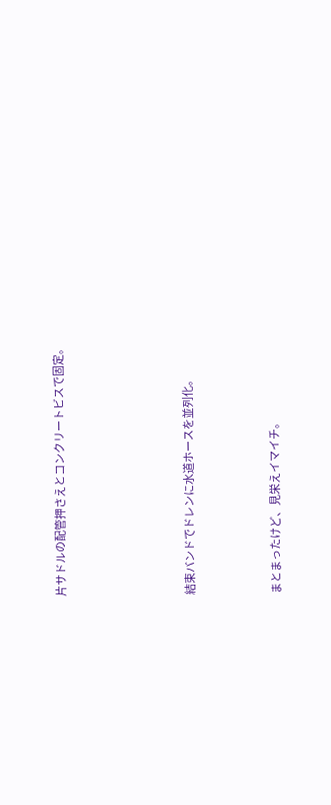片サドルの配管押さえとコンクリートビスで固定。





結束バンドでドレンに水道ホースを並列化。



まとまったけど、見栄えイマイチ。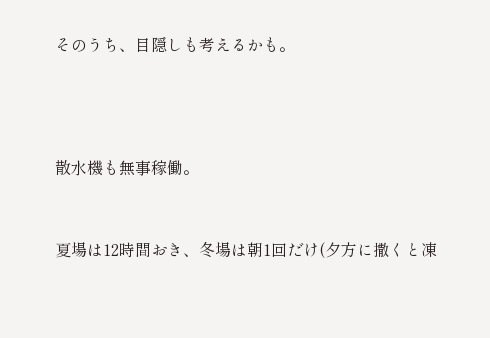そのうち、目隠しも考えるかも。





散水機も無事稼働。



夏場は12時間おき、冬場は朝1回だけ(夕方に撒くと凍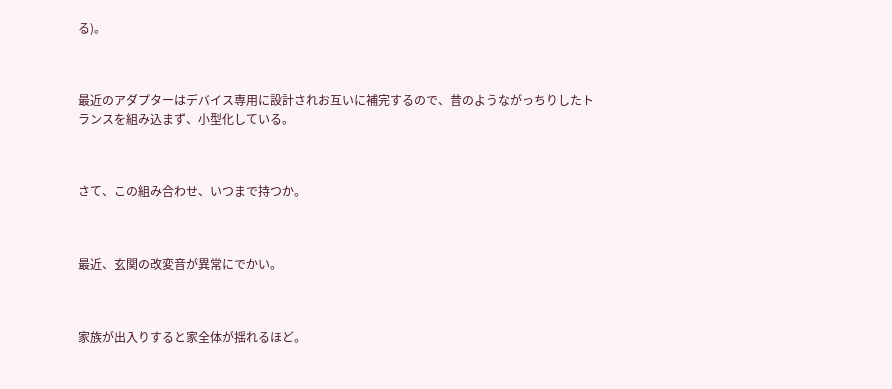る)。



最近のアダプターはデバイス専用に設計されお互いに補完するので、昔のようながっちりしたトランスを組み込まず、小型化している。



さて、この組み合わせ、いつまで持つか。



最近、玄関の改変音が異常にでかい。



家族が出入りすると家全体が揺れるほど。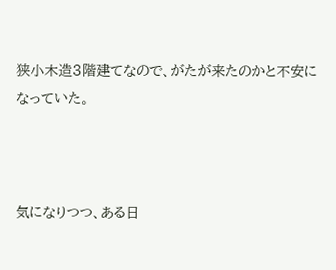狭小木造3階建てなので、がたが来たのかと不安になっていた。



気になりつつ、ある日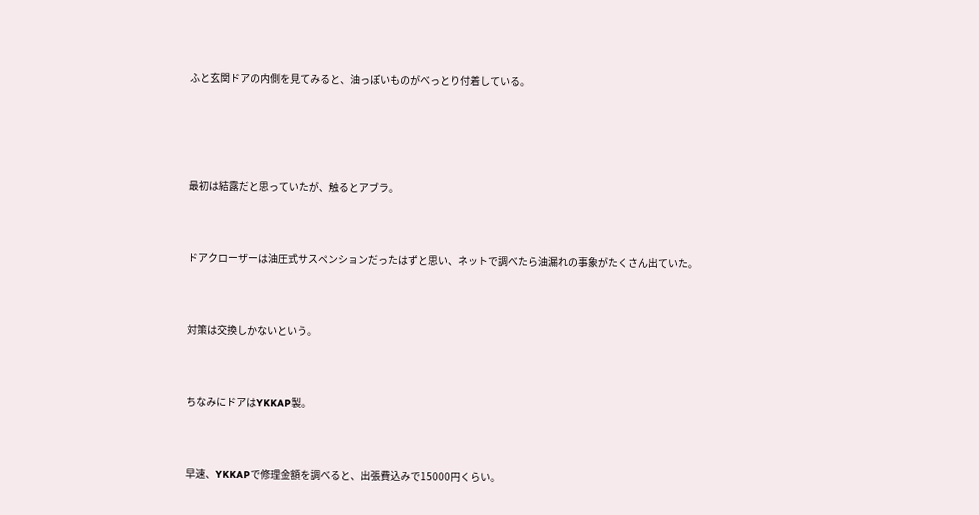ふと玄関ドアの内側を見てみると、油っぽいものがべっとり付着している。





最初は結露だと思っていたが、触るとアブラ。



ドアクローザーは油圧式サスペンションだったはずと思い、ネットで調べたら油漏れの事象がたくさん出ていた。



対策は交換しかないという。



ちなみにドアはYKKAP製。



早速、YKKAPで修理金額を調べると、出張費込みで15000円くらい。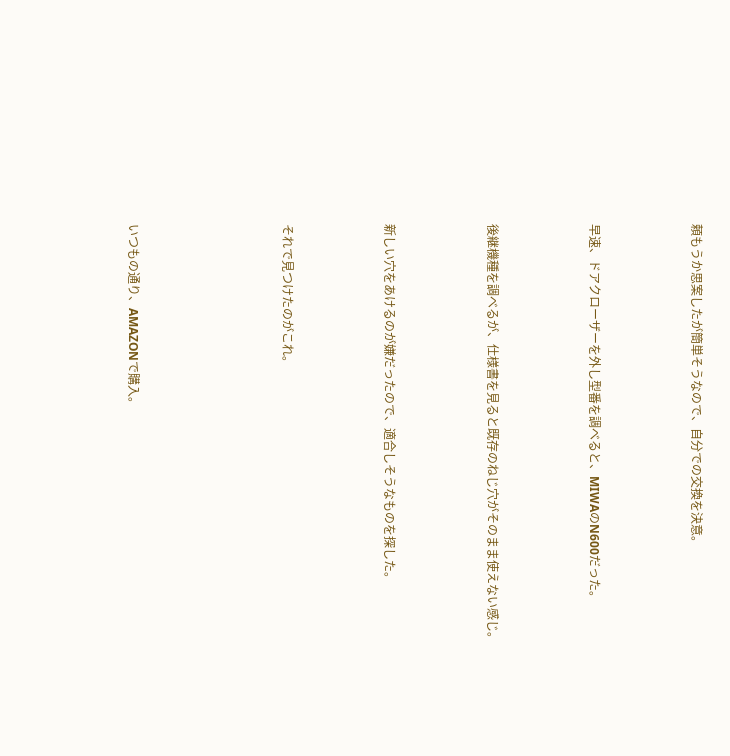頼もうか思案したが簡単そうなので、自分での交換を決意。



早速、ドアクローザーを外し型番を調べると、MIWAのN600だった。



後継機種を調べるが、仕様書を見ると既存のねじ穴がそのまま使えない感じ。



新しい穴をあけるのが嫌だったので、適合しそうなものを探した。



それで見つけたのがこれ。





いつもの通り、AMAZONで購入。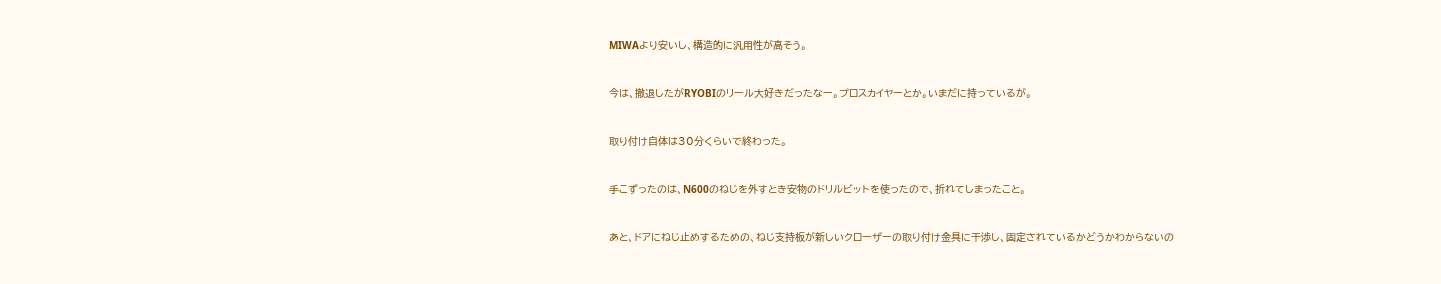MIWAより安いし、構造的に汎用性が高そう。



今は、撤退したがRYOBIのリール大好きだったなー。プロスカイヤーとか。いまだに持っているが。



取り付け自体は30分くらいで終わった。



手こずったのは、N600のねじを外すとき安物のドリルビットを使ったので、折れてしまったこと。



あと、ドアにねじ止めするための、ねじ支持板が新しいクローザーの取り付け金具に干渉し、固定されているかどうかわからないの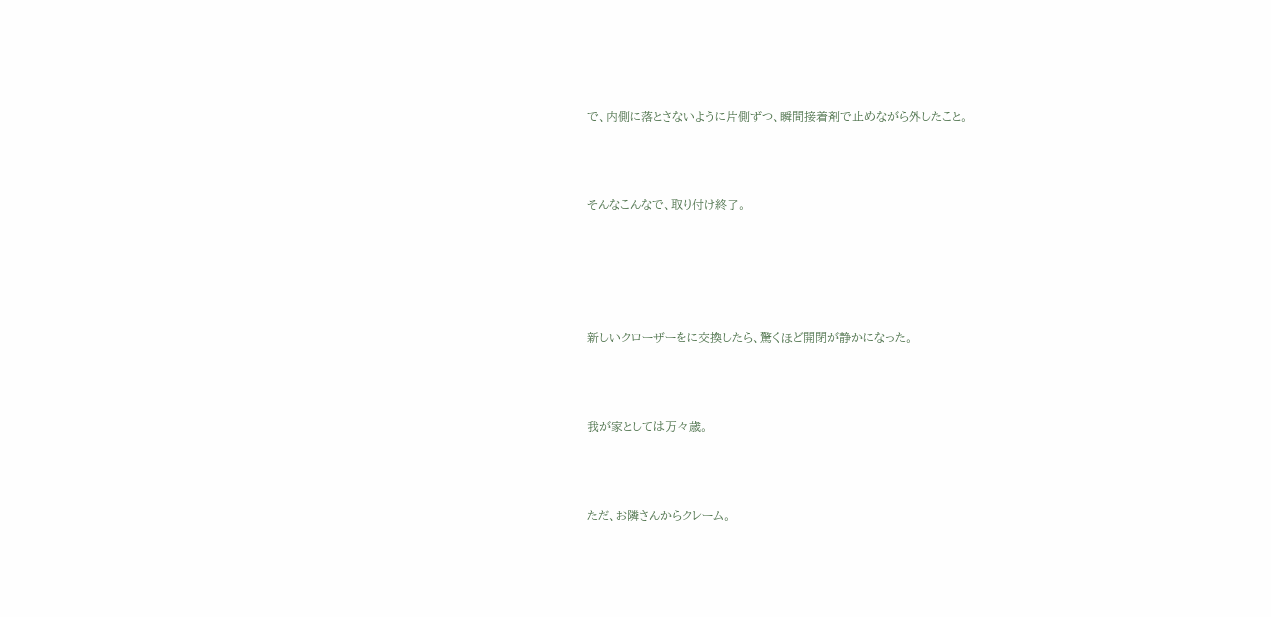で、内側に落とさないように片側ずつ、瞬間接着剤で止めながら外したこと。



そんなこんなで、取り付け終了。





新しいクローザーをに交換したら、驚くほど開閉が静かになった。



我が家としては万々歳。



ただ、お隣さんからクレーム。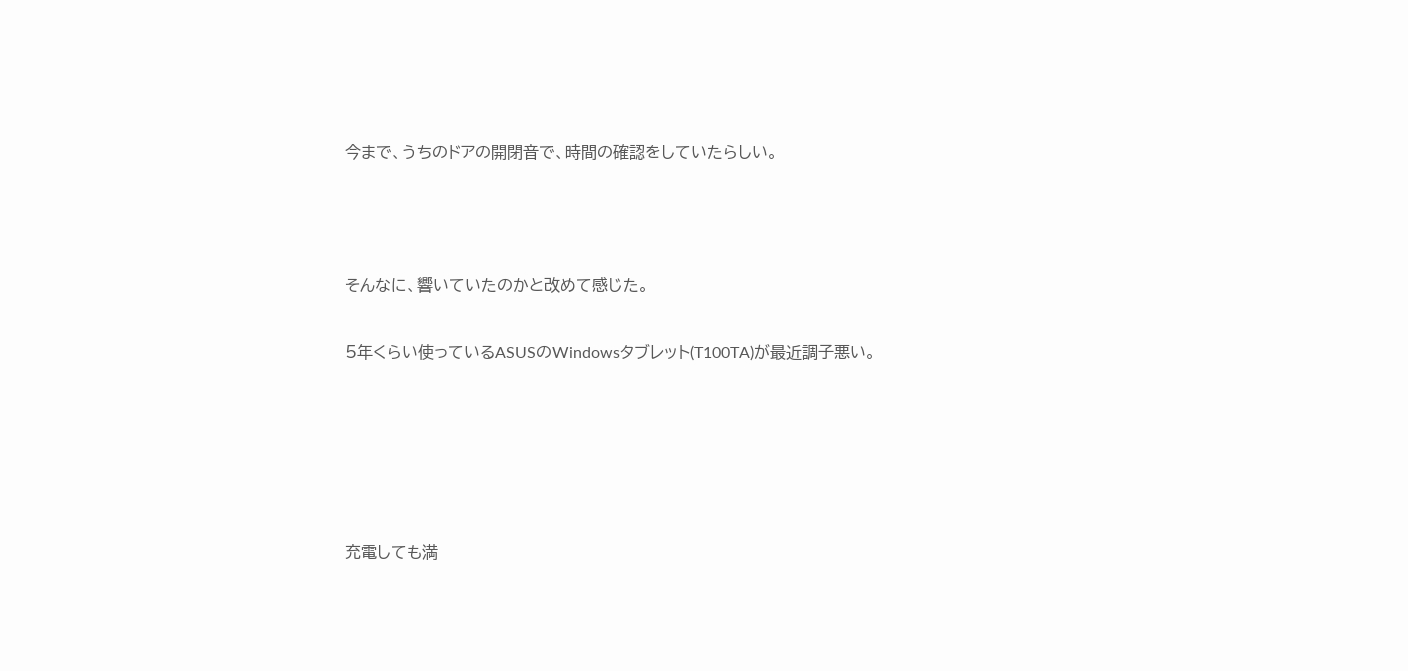今まで、うちのドアの開閉音で、時間の確認をしていたらしい。



そんなに、響いていたのかと改めて感じた。

5年くらい使っているASUSのWindowsタブレット(T100TA)が最近調子悪い。





充電しても満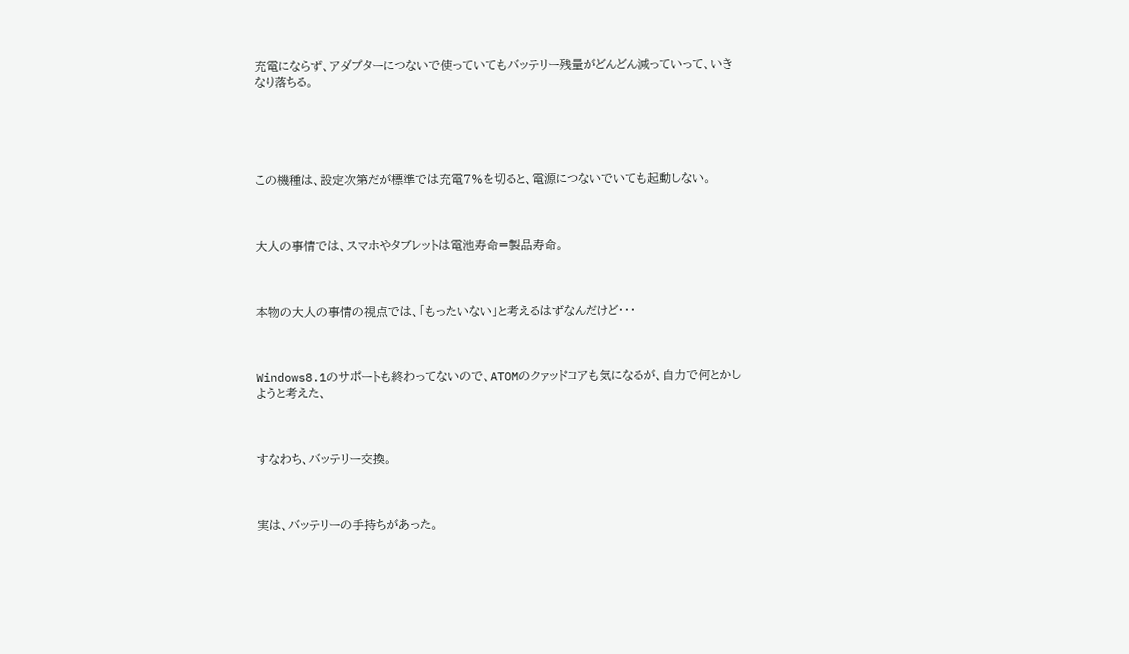充電にならず、アダプターにつないで使っていてもバッテリー残量がどんどん減っていって、いきなり落ちる。





この機種は、設定次第だが標準では充電7%を切ると、電源につないでいても起動しない。



大人の事情では、スマホやタブレットは電池寿命=製品寿命。



本物の大人の事情の視点では、「もったいない」と考えるはずなんだけど・・・



Windows8.1のサポートも終わってないので、ATOMのクァッドコアも気になるが、自力で何とかしようと考えた、



すなわち、バッテリー交換。



実は、バッテリーの手持ちがあった。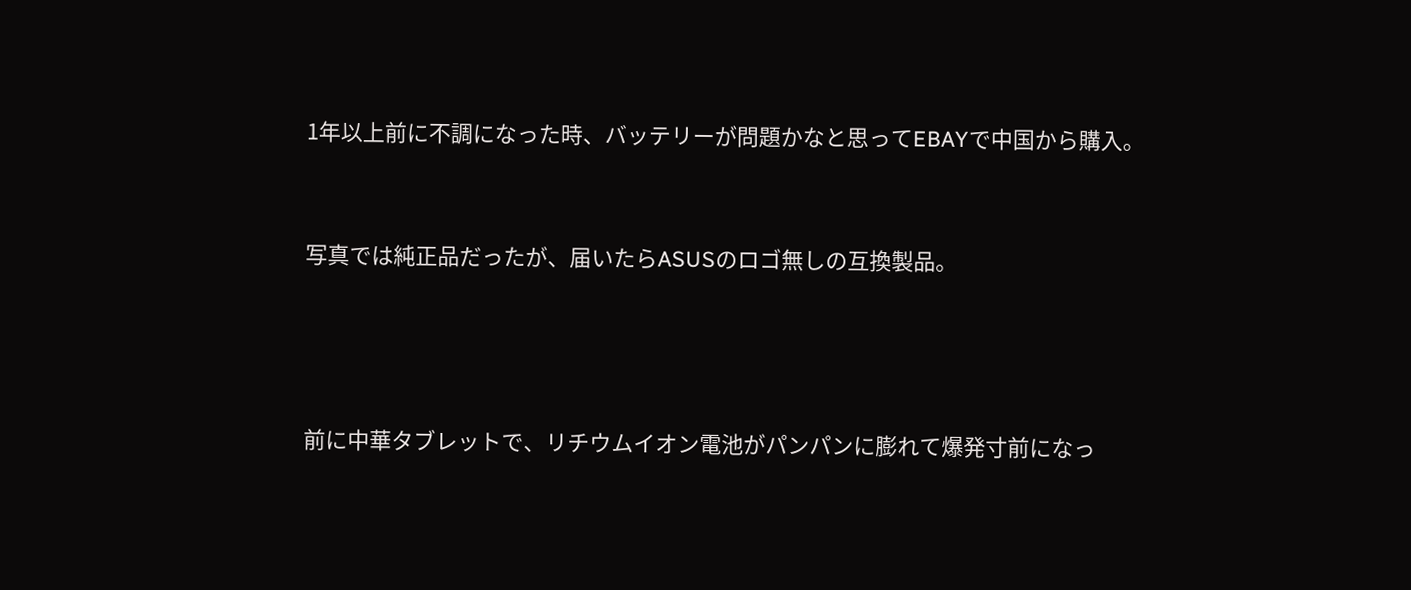1年以上前に不調になった時、バッテリーが問題かなと思ってEBAYで中国から購入。



写真では純正品だったが、届いたらASUSのロゴ無しの互換製品。





前に中華タブレットで、リチウムイオン電池がパンパンに膨れて爆発寸前になっ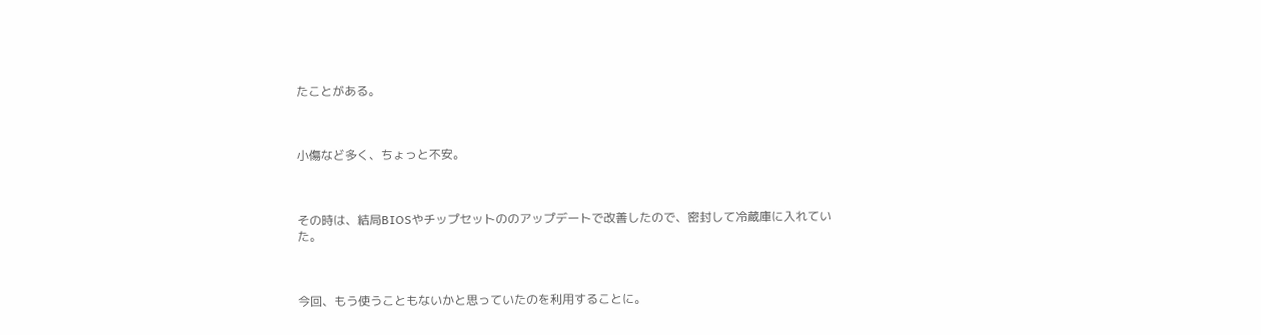たことがある。



小傷など多く、ちょっと不安。



その時は、結局BIOSやチップセットののアップデートで改善したので、密封して冷蔵庫に入れていた。



今回、もう使うこともないかと思っていたのを利用することに。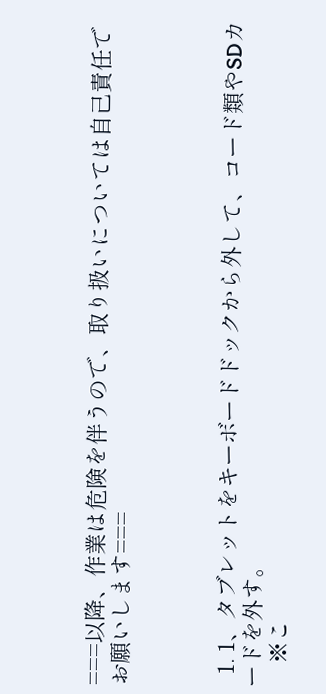===以降、作業は危険を伴うので、取り扱いについては自己責任でお願いします===



  1. 1、タブレットをキーボードドックから外して、コード類やSDカードを外す。
    ※こ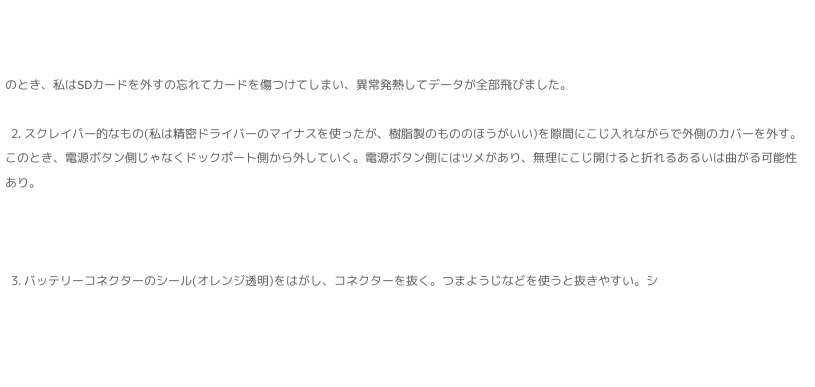のとき、私はSDカードを外すの忘れてカードを傷つけてしまい、異常発熱してデータが全部飛びました。

  2. スクレイパー的なもの(私は精密ドライバーのマイナスを使ったが、樹脂製のもののほうがいい)を隙間にこじ入れながらで外側のカバーを外す。このとき、電源ボタン側じゃなくドックポート側から外していく。電源ボタン側にはツメがあり、無理にこじ開けると折れるあるいは曲がる可能性あり。



  3. バッテリーコネクターのシール(オレンジ透明)をはがし、コネクターを抜く。つまようじなどを使うと抜きやすい。シ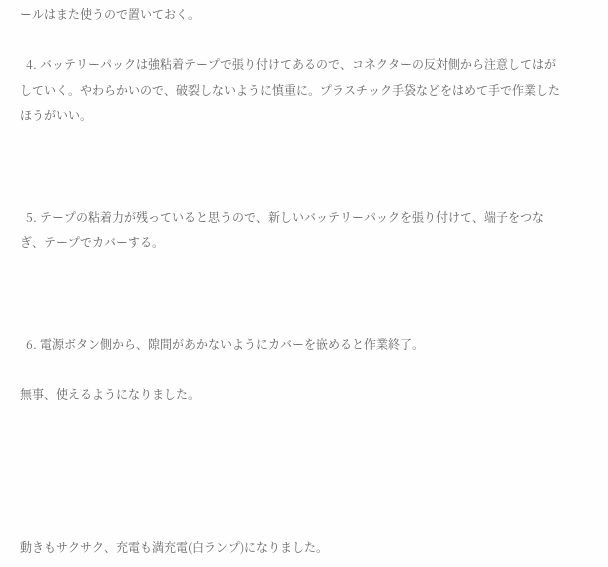ールはまた使うので置いておく。

  4. バッテリーパックは強粘着テープで張り付けてあるので、コネクターの反対側から注意してはがしていく。やわらかいので、破裂しないように慎重に。プラスチック手袋などをはめて手で作業したほうがいい。



  5. テープの粘着力が残っていると思うので、新しいバッテリーパックを張り付けて、端子をつなぎ、テープでカバーする。



  6. 電源ボタン側から、隙間があかないようにカバーを嵌めると作業終了。

無事、使えるようになりました。





動きもサクサク、充電も満充電(白ランプ)になりました。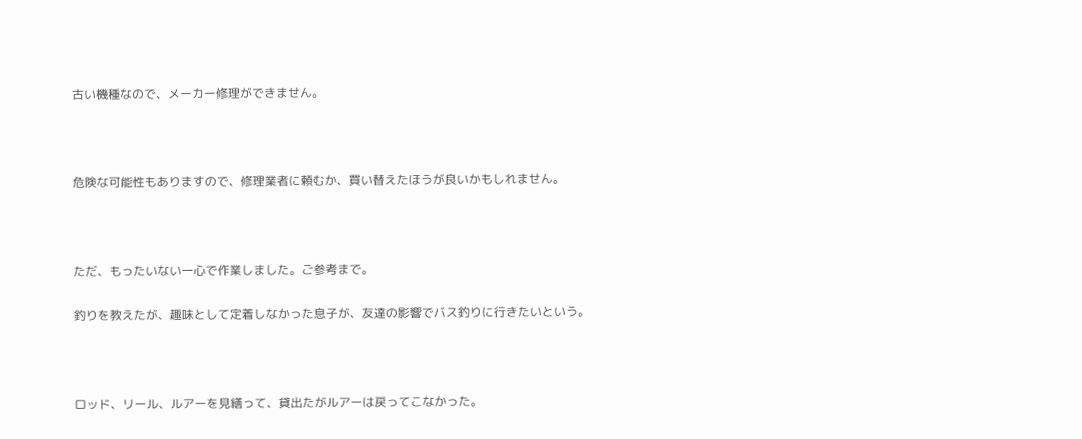古い機種なので、メーカー修理ができません。



危険な可能性もありますので、修理業者に頼むか、買い替えたほうが良いかもしれません。



ただ、もったいない一心で作業しました。ご参考まで。

釣りを教えたが、趣味として定着しなかった息子が、友達の影響でバス釣りに行きたいという。



ロッド、リール、ルアーを見繕って、貸出たがルアーは戻ってこなかった。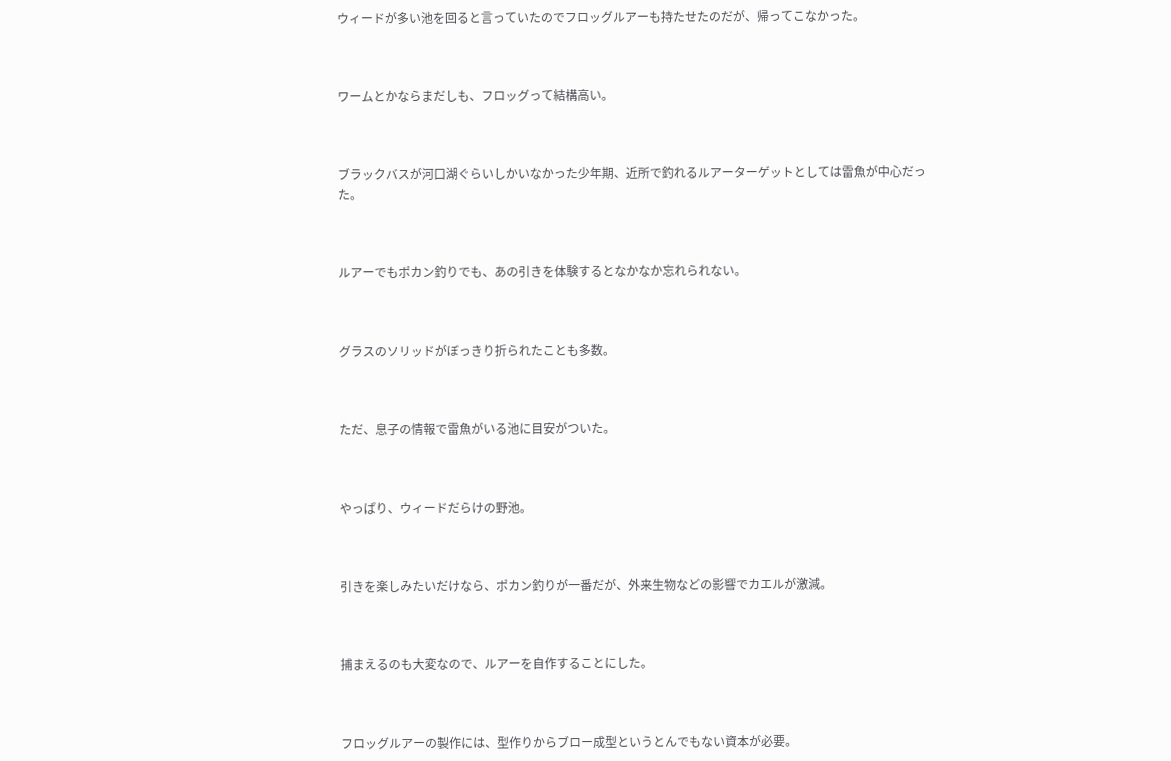ウィードが多い池を回ると言っていたのでフロッグルアーも持たせたのだが、帰ってこなかった。



ワームとかならまだしも、フロッグって結構高い。



ブラックバスが河口湖ぐらいしかいなかった少年期、近所で釣れるルアーターゲットとしては雷魚が中心だった。



ルアーでもポカン釣りでも、あの引きを体験するとなかなか忘れられない。



グラスのソリッドがぼっきり折られたことも多数。



ただ、息子の情報で雷魚がいる池に目安がついた。



やっぱり、ウィードだらけの野池。



引きを楽しみたいだけなら、ポカン釣りが一番だが、外来生物などの影響でカエルが激減。



捕まえるのも大変なので、ルアーを自作することにした。



フロッグルアーの製作には、型作りからブロー成型というとんでもない資本が必要。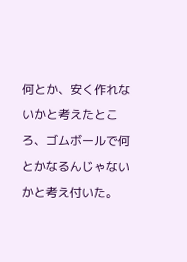何とか、安く作れないかと考えたところ、ゴムボールで何とかなるんじゃないかと考え付いた。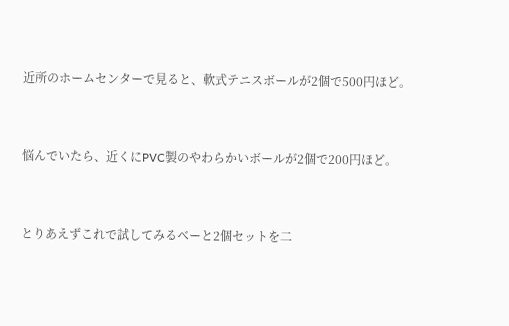近所のホームセンターで見ると、軟式テニスボールが2個で500円ほど。



悩んでいたら、近くにPVC製のやわらかいボールが2個で200円ほど。



とりあえずこれで試してみるベーと2個セットを二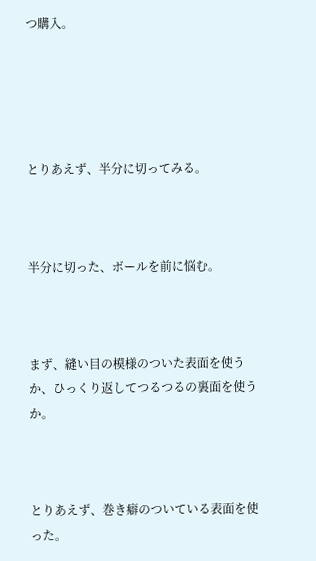つ購入。





とりあえず、半分に切ってみる。



半分に切った、ボールを前に悩む。



まず、縫い目の模様のついた表面を使うか、ひっくり返してつるつるの裏面を使うか。



とりあえず、巻き癖のついている表面を使った。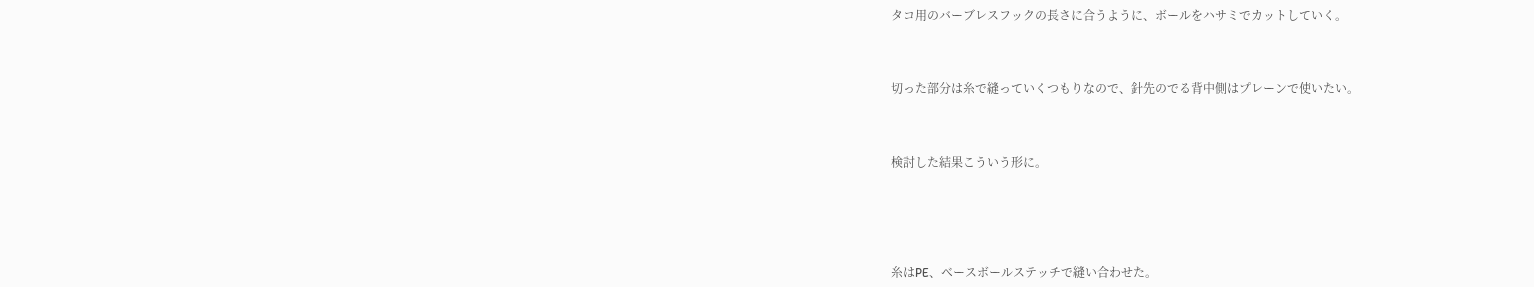タコ用のバーブレスフックの長さに合うように、ボールをハサミでカットしていく。



切った部分は糸で縫っていくつもりなので、針先のでる背中側はプレーンで使いたい。



検討した結果こういう形に。





糸はPE、ベースボールステッチで縫い合わせた。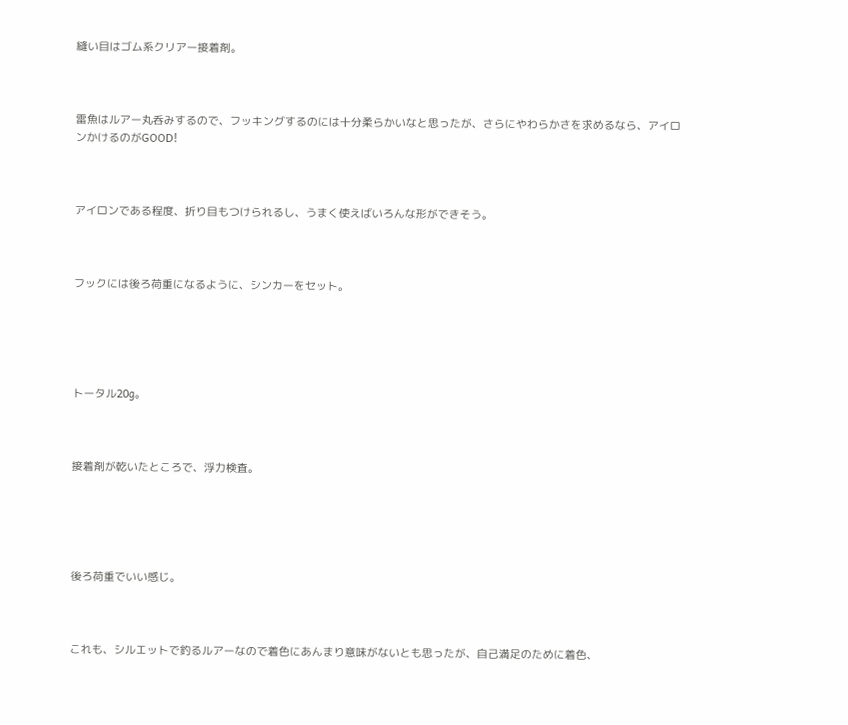縫い目はゴム系クリアー接着剤。



雷魚はルアー丸呑みするので、フッキングするのには十分柔らかいなと思ったが、さらにやわらかさを求めるなら、アイロンかけるのがGOOD!



アイロンである程度、折り目もつけられるし、うまく使えばいろんな形ができそう。



フックには後ろ荷重になるように、シンカーをセット。





トータル20g。



接着剤が乾いたところで、浮力検査。





後ろ荷重でいい感じ。



これも、シルエットで釣るルアーなので着色にあんまり意味がないとも思ったが、自己満足のために着色、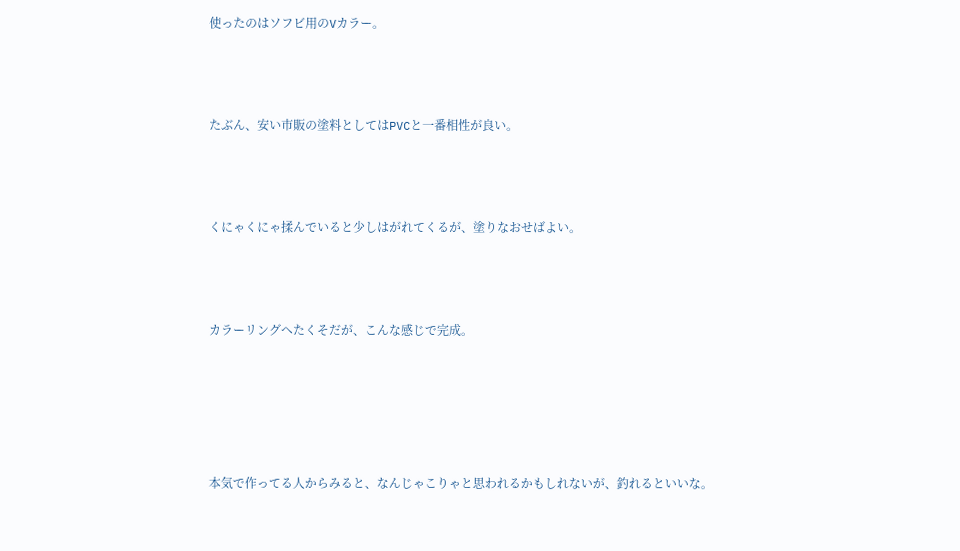使ったのはソフビ用のVカラー。



たぶん、安い市販の塗料としてはPVCと一番相性が良い。



くにゃくにゃ揉んでいると少しはがれてくるが、塗りなおせばよい。



カラーリングへたくそだが、こんな感じで完成。





本気で作ってる人からみると、なんじゃこりゃと思われるかもしれないが、釣れるといいな。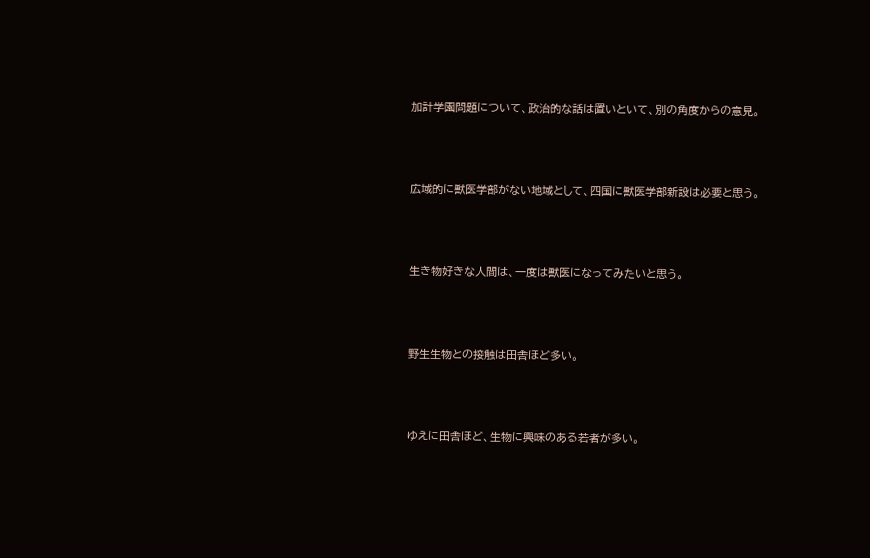加計学園問題について、政治的な話は置いといて、別の角度からの意見。



広域的に獣医学部がない地域として、四国に獣医学部新設は必要と思う。



生き物好きな人間は、一度は獣医になってみたいと思う。



野生生物との接触は田舎ほど多い。



ゆえに田舎ほど、生物に興味のある若者が多い。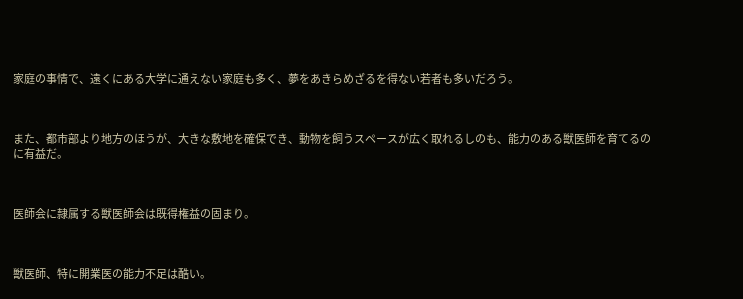家庭の事情で、遠くにある大学に通えない家庭も多く、夢をあきらめざるを得ない若者も多いだろう。



また、都市部より地方のほうが、大きな敷地を確保でき、動物を飼うスペースが広く取れるしのも、能力のある獣医師を育てるのに有益だ。



医師会に隷属する獣医師会は既得権益の固まり。



獣医師、特に開業医の能力不足は酷い。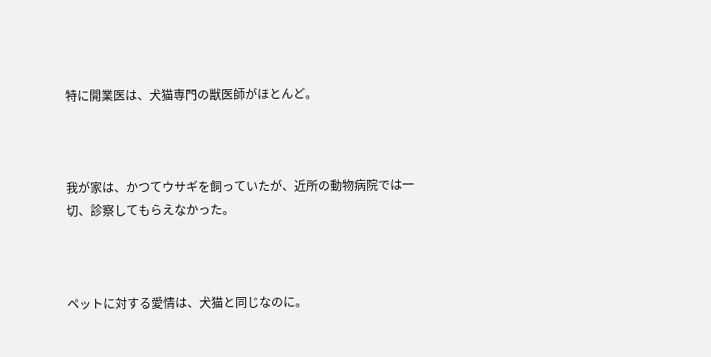特に開業医は、犬猫専門の獣医師がほとんど。



我が家は、かつてウサギを飼っていたが、近所の動物病院では一切、診察してもらえなかった。



ペットに対する愛情は、犬猫と同じなのに。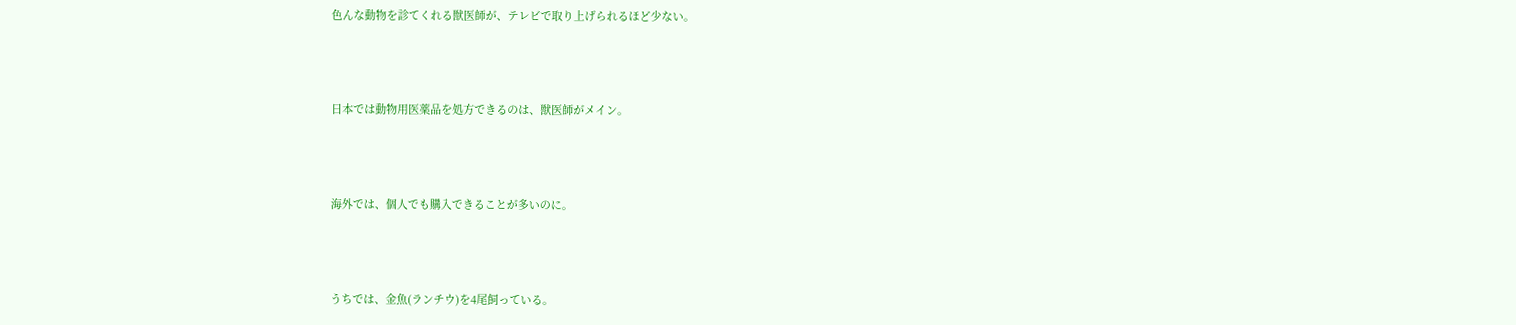色んな動物を診てくれる獣医師が、テレビで取り上げられるほど少ない。



日本では動物用医薬品を処方できるのは、獣医師がメイン。



海外では、個人でも購入できることが多いのに。



うちでは、金魚(ランチウ)を4尾飼っている。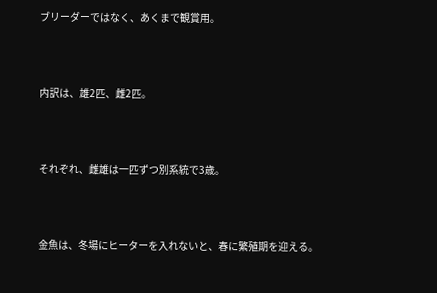ブリーダーではなく、あくまで観賞用。



内訳は、雄2匹、雌2匹。



それぞれ、雌雄は一匹ずつ別系統で3歳。



金魚は、冬場にヒーターを入れないと、春に繁殖期を迎える。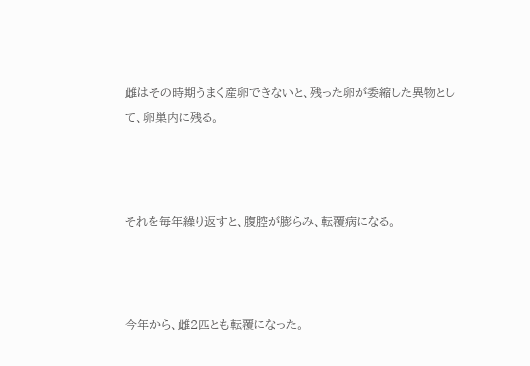雌はその時期うまく産卵できないと、残った卵が委縮した異物として、卵巣内に残る。



それを毎年繰り返すと、腹腔が膨らみ、転覆病になる。



今年から、雌2匹とも転覆になった。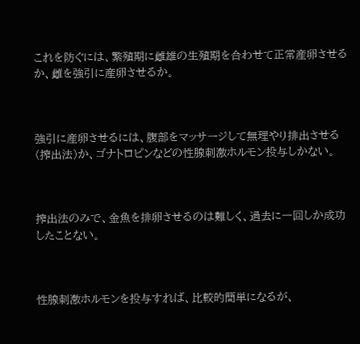これを防ぐには、繁殖期に雌雄の生殖期を合わせて正常産卵させるか、雌を強引に産卵させるか。



強引に産卵させるには、腹部をマッサージして無理やり排出させる(搾出法)か、ゴナトロピンなどの性腺刺激ホルモン投与しかない。



搾出法のみで、金魚を排卵させるのは難しく、過去に一回しか成功したことない。



性腺刺激ホルモンを投与すれば、比較的簡単になるが、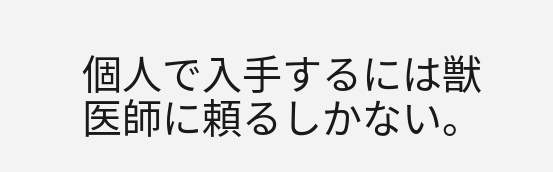個人で入手するには獣医師に頼るしかない。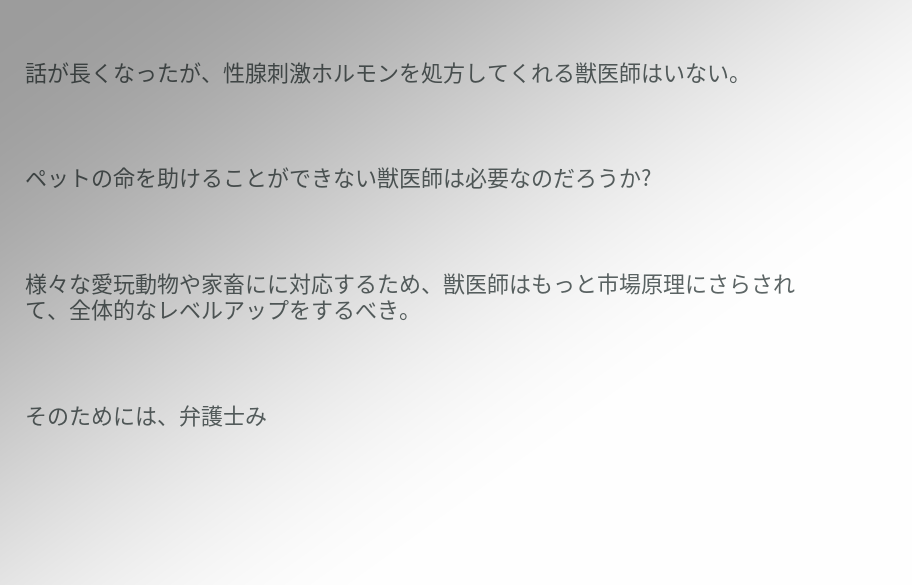話が長くなったが、性腺刺激ホルモンを処方してくれる獣医師はいない。



ペットの命を助けることができない獣医師は必要なのだろうか?



様々な愛玩動物や家畜にに対応するため、獣医師はもっと市場原理にさらされて、全体的なレベルアップをするべき。



そのためには、弁護士み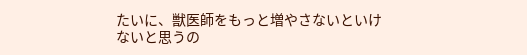たいに、獣医師をもっと増やさないといけないと思うの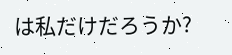は私だけだろうか?